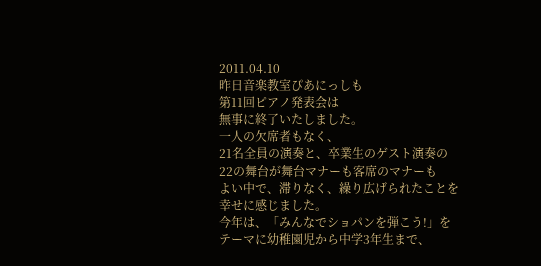2011.04.10
昨日音楽教室ぴあにっしも
第11回ピアノ発表会は
無事に終了いたしました。
一人の欠席者もなく、
21名全員の演奏と、卒業生のゲスト演奏の
22の舞台が舞台マナーも客席のマナーも
よい中で、滞りなく、繰り広げられたことを
幸せに感じました。
今年は、「みんなでショパンを弾こう!」を
テーマに幼稚園児から中学3年生まで、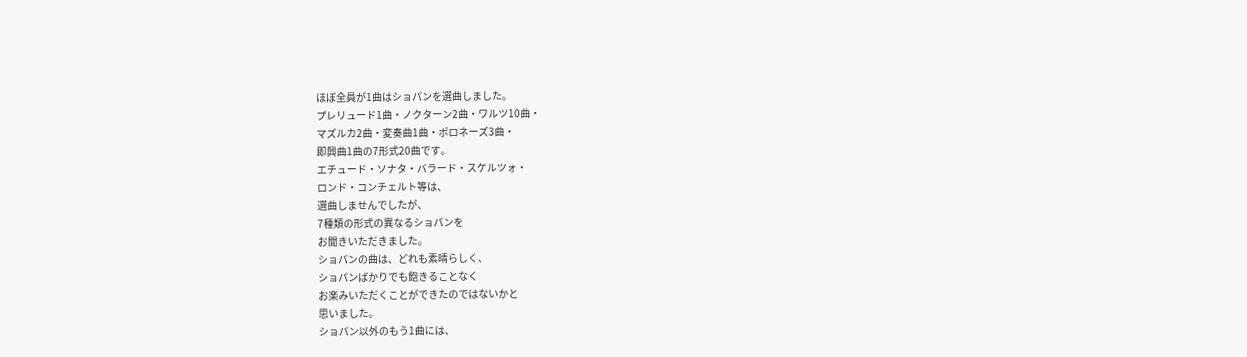ほぼ全員が1曲はショパンを選曲しました。
プレリュード1曲・ノクターン2曲・ワルツ10曲・
マズルカ2曲・変奏曲1曲・ポロネーズ3曲・
即興曲1曲の7形式20曲です。
エチュード・ソナタ・バラード・スケルツォ・
ロンド・コンチェルト等は、
選曲しませんでしたが、
7種類の形式の異なるショパンを
お聞きいただきました。
ショパンの曲は、どれも素晴らしく、
ショパンばかりでも飽きることなく
お楽みいただくことができたのではないかと
思いました。
ショパン以外のもう1曲には、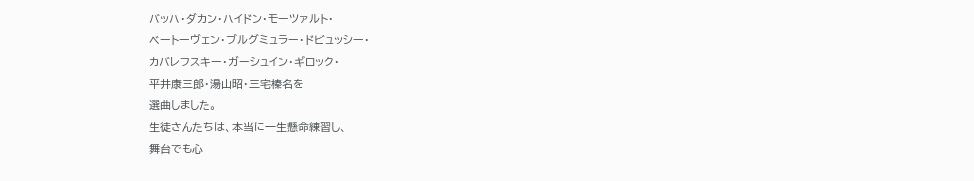バッハ・ダカン・ハイドン・モーツァルト・
ベートーヴェン・ブルグミュラー・ドビュッシー・
カバレフスキー・ガーシュイン・ギロック・
平井康三郎・湯山昭・三宅榛名を
選曲しました。
生徒さんたちは、本当に一生懸命練習し、
舞台でも心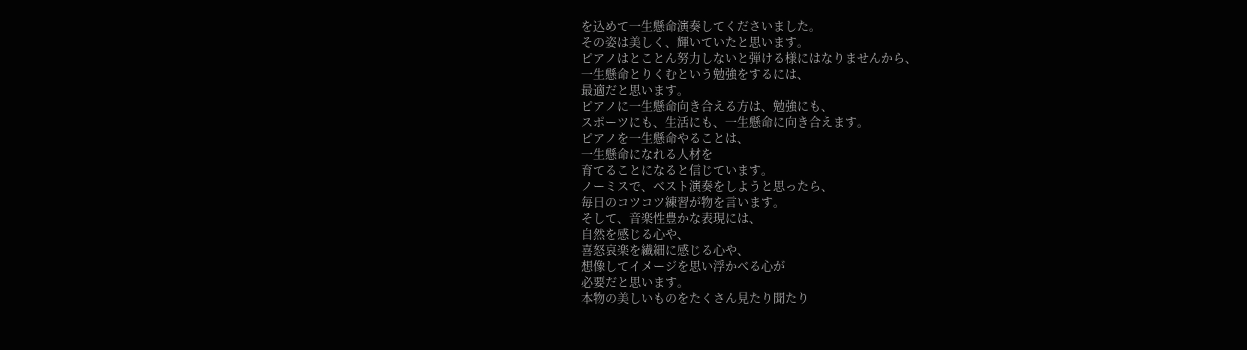を込めて一生懸命演奏してくださいました。
その姿は美しく、輝いていたと思います。
ピアノはとことん努力しないと弾ける様にはなりませんから、
一生懸命とりくむという勉強をするには、
最適だと思います。
ピアノに一生懸命向き合える方は、勉強にも、
スポーツにも、生活にも、一生懸命に向き合えます。
ピアノを一生懸命やることは、
一生懸命になれる人材を
育てることになると信じています。
ノーミスで、ベスト演奏をしようと思ったら、
毎日のコツコツ練習が物を言います。
そして、音楽性豊かな表現には、
自然を感じる心や、
喜怒哀楽を繊細に感じる心や、
想像してイメージを思い浮かべる心が
必要だと思います。
本物の美しいものをたくさん見たり聞たり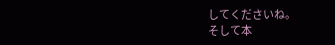してくださいね。
そして本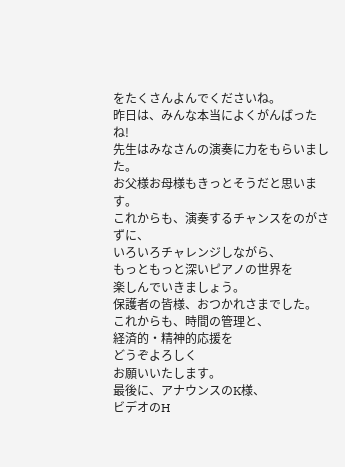をたくさんよんでくださいね。
昨日は、みんな本当によくがんばったね!
先生はみなさんの演奏に力をもらいました。
お父様お母様もきっとそうだと思います。
これからも、演奏するチャンスをのがさずに、
いろいろチャレンジしながら、
もっともっと深いピアノの世界を
楽しんでいきましょう。
保護者の皆様、おつかれさまでした。
これからも、時間の管理と、
経済的・精神的応援を
どうぞよろしく
お願いいたします。
最後に、アナウンスのK様、
ビデオのH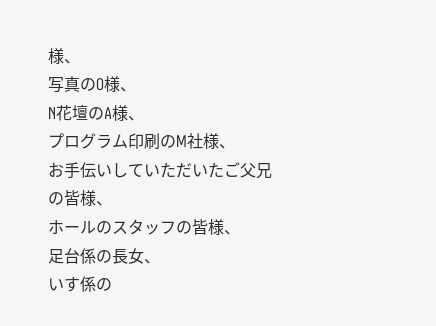様、
写真のO様、
N花壇のA様、
プログラム印刷のM社様、
お手伝いしていただいたご父兄の皆様、
ホールのスタッフの皆様、
足台係の長女、
いす係の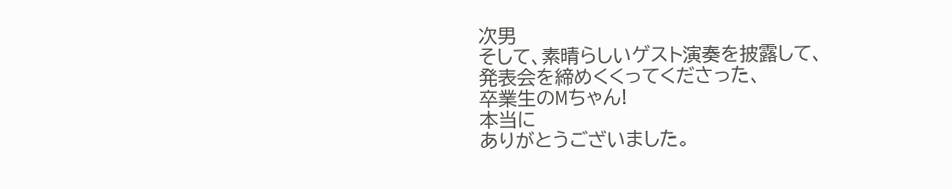次男
そして、素晴らしいゲスト演奏を披露して、
発表会を締めくくってくださった、
卒業生のMちゃん!
本当に
ありがとうございました。